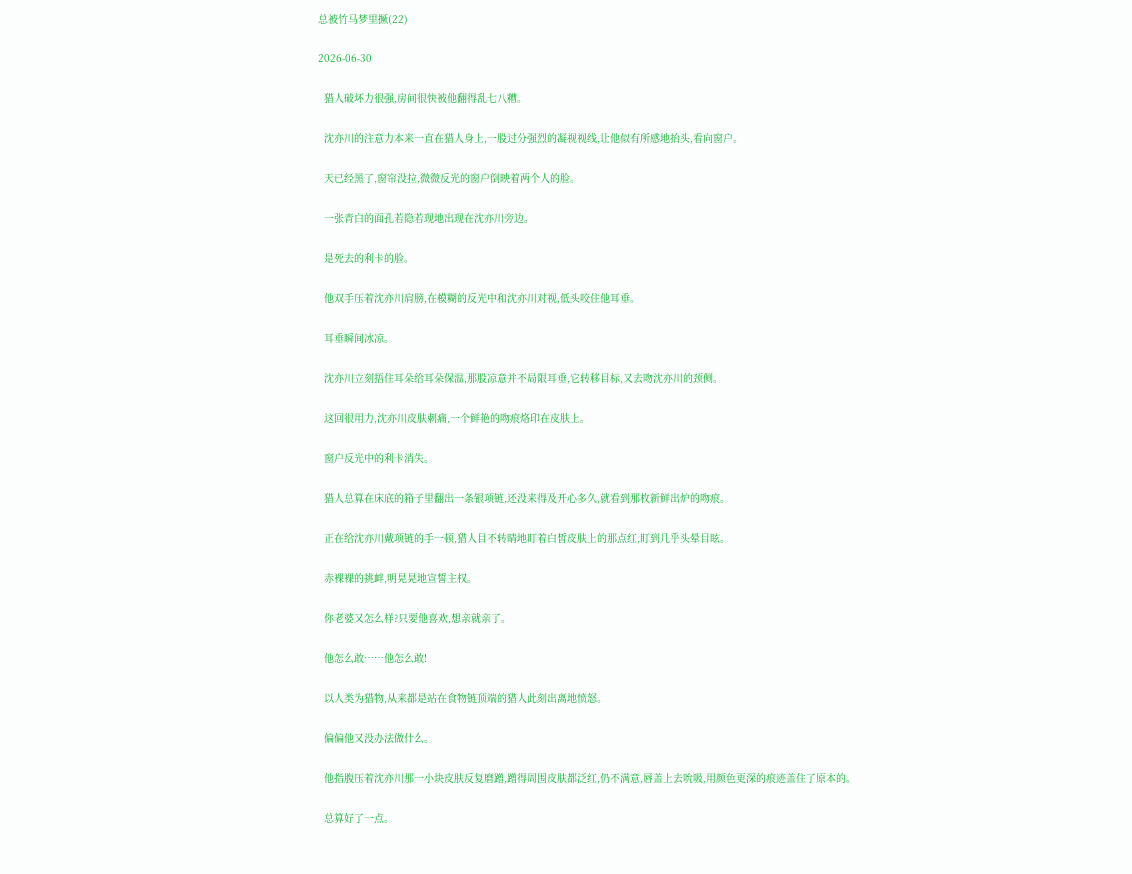总被竹马梦里撅(22)

2026-06-30

  猎人破坏力很强,房间很快被他翻得乱七八糟。

  沈亦川的注意力本来一直在猎人身上,一股过分强烈的凝视视线,让他似有所感地抬头,看向窗户。

  天已经黑了,窗帘没拉,微微反光的窗户倒映着两个人的脸。

  一张青白的面孔若隐若现地出现在沈亦川旁边。

  是死去的利卡的脸。

  他双手压着沈亦川肩膀,在模糊的反光中和沈亦川对视,低头咬住他耳垂。

  耳垂瞬间冰凉。

  沈亦川立刻捂住耳朵给耳朵保温,那股凉意并不局限耳垂,它转移目标,又去吻沈亦川的颈侧。

  这回很用力,沈亦川皮肤刺痛,一个鲜艳的吻痕烙印在皮肤上。

  窗户反光中的利卡消失。

  猎人总算在床底的箱子里翻出一条银项链,还没来得及开心多久,就看到那枚新鲜出炉的吻痕。

  正在给沈亦川戴项链的手一顿,猎人目不转睛地盯着白皙皮肤上的那点红,盯到几乎头晕目眩。

  赤裸裸的挑衅,明晃晃地宣誓主权。

  你老婆又怎么样?只要他喜欢,想亲就亲了。

  他怎么敢……他怎么敢!

  以人类为猎物,从来都是站在食物链顶端的猎人此刻出离地愤怒。

  偏偏他又没办法做什么。

  他指腹压着沈亦川那一小块皮肤反复磨蹭,蹭得周围皮肤都泛红,仍不满意,唇盖上去吮吸,用颜色更深的痕迹盖住了原本的。

  总算好了一点。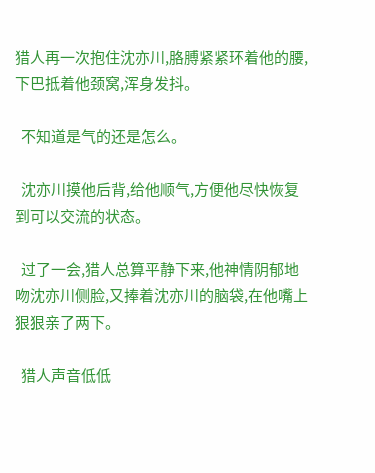猎人再一次抱住沈亦川,胳膊紧紧环着他的腰,下巴抵着他颈窝,浑身发抖。

  不知道是气的还是怎么。

  沈亦川摸他后背,给他顺气,方便他尽快恢复到可以交流的状态。

  过了一会,猎人总算平静下来,他神情阴郁地吻沈亦川侧脸,又捧着沈亦川的脑袋,在他嘴上狠狠亲了两下。

  猎人声音低低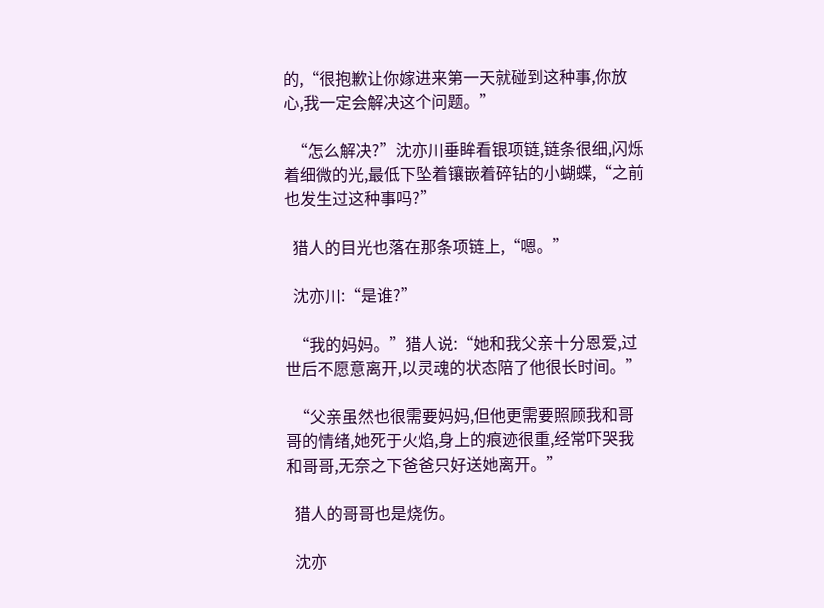的,“很抱歉让你嫁进来第一天就碰到这种事,你放心,我一定会解决这个问题。”

  “怎么解决?”沈亦川垂眸看银项链,链条很细,闪烁着细微的光,最低下坠着镶嵌着碎钻的小蝴蝶,“之前也发生过这种事吗?”

  猎人的目光也落在那条项链上,“嗯。”

  沈亦川:“是谁?”

  “我的妈妈。”猎人说:“她和我父亲十分恩爱,过世后不愿意离开,以灵魂的状态陪了他很长时间。”

  “父亲虽然也很需要妈妈,但他更需要照顾我和哥哥的情绪,她死于火焰,身上的痕迹很重,经常吓哭我和哥哥,无奈之下爸爸只好送她离开。”

  猎人的哥哥也是烧伤。

  沈亦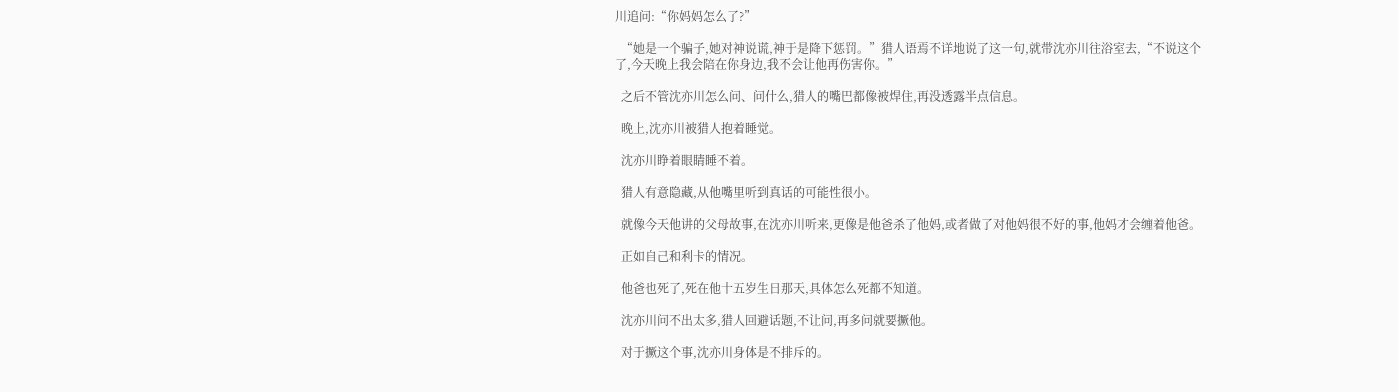川追问:“你妈妈怎么了?”

  “她是一个骗子,她对神说谎,神于是降下惩罚。”猎人语焉不详地说了这一句,就带沈亦川往浴室去,“不说这个了,今天晚上我会陪在你身边,我不会让他再伤害你。”

  之后不管沈亦川怎么问、问什么,猎人的嘴巴都像被焊住,再没透露半点信息。

  晚上,沈亦川被猎人抱着睡觉。

  沈亦川睁着眼睛睡不着。

  猎人有意隐藏,从他嘴里听到真话的可能性很小。

  就像今天他讲的父母故事,在沈亦川听来,更像是他爸杀了他妈,或者做了对他妈很不好的事,他妈才会缠着他爸。

  正如自己和利卡的情况。

  他爸也死了,死在他十五岁生日那天,具体怎么死都不知道。

  沈亦川问不出太多,猎人回避话题,不让问,再多问就要撅他。

  对于撅这个事,沈亦川身体是不排斥的。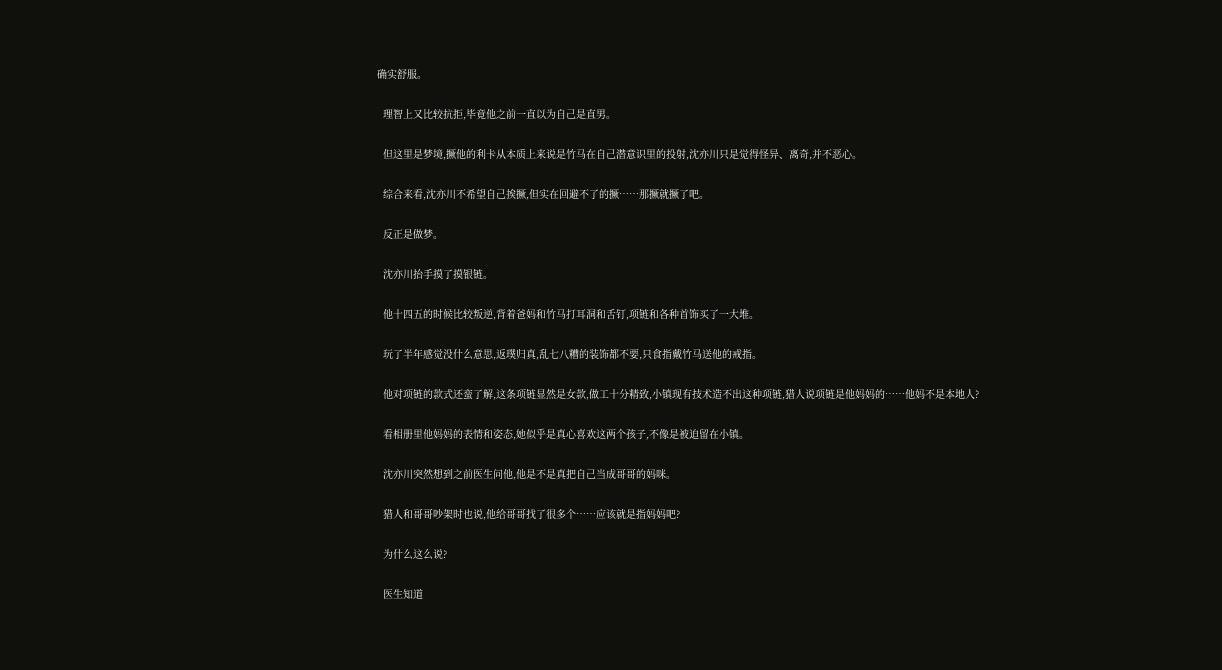确实舒服。

  理智上又比较抗拒,毕竟他之前一直以为自己是直男。

  但这里是梦境,撅他的利卡从本质上来说是竹马在自己潜意识里的投射,沈亦川只是觉得怪异、离奇,并不恶心。

  综合来看,沈亦川不希望自己挨撅,但实在回避不了的撅……那撅就撅了吧。

  反正是做梦。

  沈亦川抬手摸了摸银链。

  他十四五的时候比较叛逆,背着爸妈和竹马打耳洞和舌钉,项链和各种首饰买了一大堆。

  玩了半年感觉没什么意思,返璞归真,乱七八糟的装饰都不要,只食指戴竹马送他的戒指。

  他对项链的款式还蛮了解,这条项链显然是女款,做工十分精致,小镇现有技术造不出这种项链,猎人说项链是他妈妈的……他妈不是本地人?

  看相册里他妈妈的表情和姿态,她似乎是真心喜欢这两个孩子,不像是被迫留在小镇。

  沈亦川突然想到之前医生问他,他是不是真把自己当成哥哥的妈咪。

  猎人和哥哥吵架时也说,他给哥哥找了很多个……应该就是指妈妈吧?

  为什么这么说?

  医生知道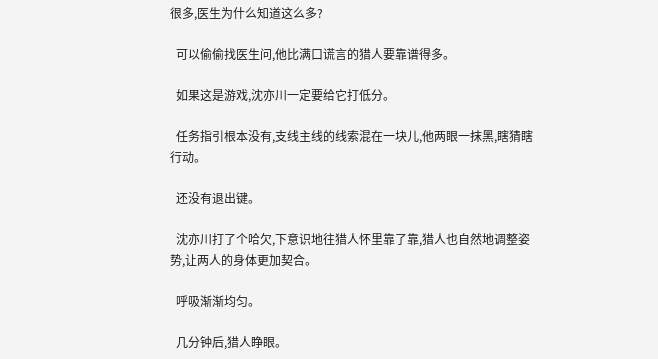很多,医生为什么知道这么多?

  可以偷偷找医生问,他比满口谎言的猎人要靠谱得多。

  如果这是游戏,沈亦川一定要给它打低分。

  任务指引根本没有,支线主线的线索混在一块儿,他两眼一抹黑,瞎猜瞎行动。

  还没有退出键。

  沈亦川打了个哈欠,下意识地往猎人怀里靠了靠,猎人也自然地调整姿势,让两人的身体更加契合。

  呼吸渐渐均匀。

  几分钟后,猎人睁眼。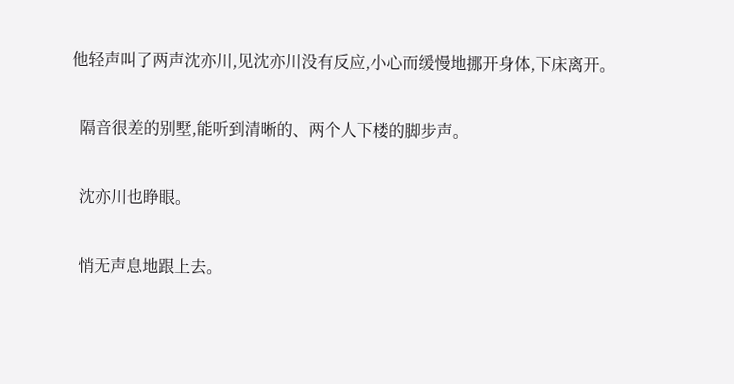他轻声叫了两声沈亦川,见沈亦川没有反应,小心而缓慢地挪开身体,下床离开。

  隔音很差的别墅,能听到清晰的、两个人下楼的脚步声。

  沈亦川也睁眼。

  悄无声息地跟上去。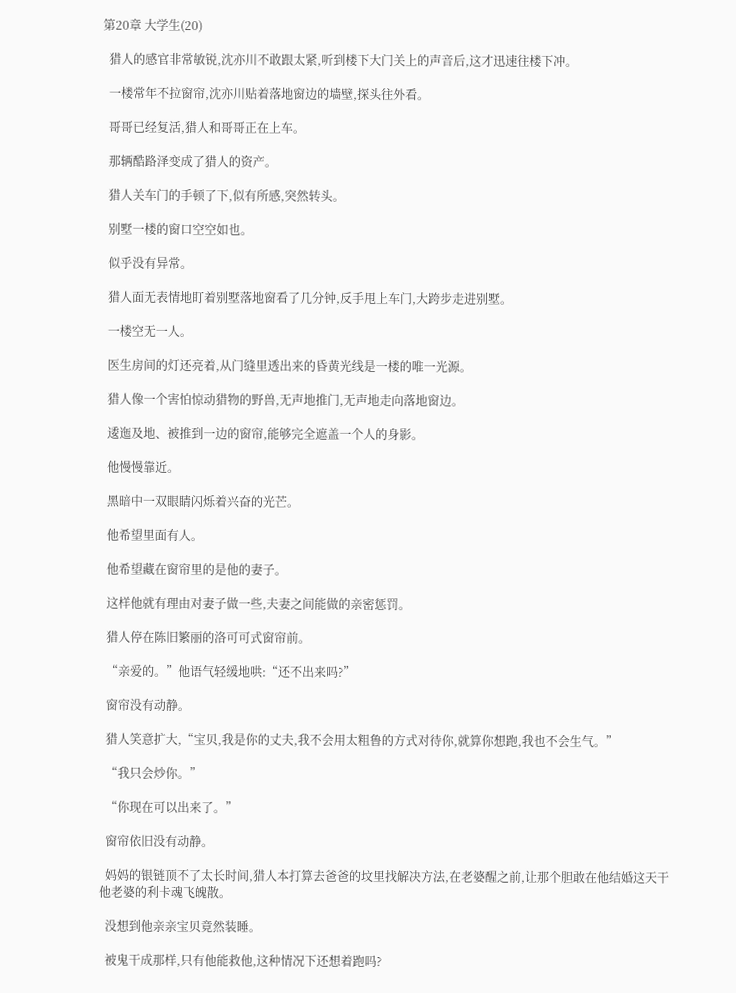第20章 大学生(20)

  猎人的感官非常敏锐,沈亦川不敢跟太紧,听到楼下大门关上的声音后,这才迅速往楼下冲。

  一楼常年不拉窗帘,沈亦川贴着落地窗边的墙壁,探头往外看。

  哥哥已经复活,猎人和哥哥正在上车。

  那辆酷路泽变成了猎人的资产。

  猎人关车门的手顿了下,似有所感,突然转头。

  别墅一楼的窗口空空如也。

  似乎没有异常。

  猎人面无表情地盯着别墅落地窗看了几分钟,反手甩上车门,大跨步走进别墅。

  一楼空无一人。

  医生房间的灯还亮着,从门缝里透出来的昏黄光线是一楼的唯一光源。

  猎人像一个害怕惊动猎物的野兽,无声地推门,无声地走向落地窗边。

  逶迤及地、被推到一边的窗帘,能够完全遮盖一个人的身影。

  他慢慢靠近。

  黑暗中一双眼睛闪烁着兴奋的光芒。

  他希望里面有人。

  他希望藏在窗帘里的是他的妻子。

  这样他就有理由对妻子做一些,夫妻之间能做的亲密惩罚。

  猎人停在陈旧繁丽的洛可可式窗帘前。

  “亲爱的。”他语气轻缓地哄:“还不出来吗?”

  窗帘没有动静。

  猎人笑意扩大,“宝贝,我是你的丈夫,我不会用太粗鲁的方式对待你,就算你想跑,我也不会生气。”

  “我只会炒你。”

  “你现在可以出来了。”

  窗帘依旧没有动静。

  妈妈的银链顶不了太长时间,猎人本打算去爸爸的坟里找解决方法,在老婆醒之前,让那个胆敢在他结婚这天干他老婆的利卡魂飞魄散。

  没想到他亲亲宝贝竟然装睡。

  被鬼干成那样,只有他能救他,这种情况下还想着跑吗?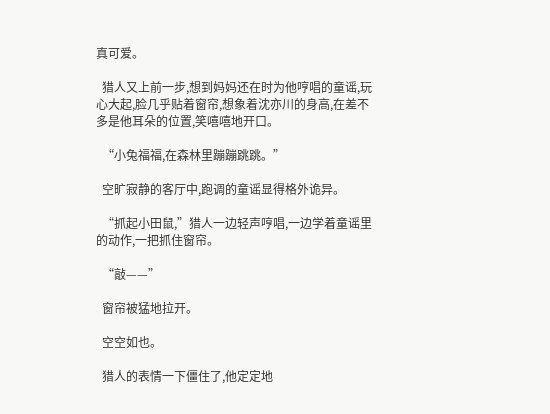真可爱。

  猎人又上前一步,想到妈妈还在时为他哼唱的童谣,玩心大起,脸几乎贴着窗帘,想象着沈亦川的身高,在差不多是他耳朵的位置,笑嘻嘻地开口。

  “小兔福福,在森林里蹦蹦跳跳。”

  空旷寂静的客厅中,跑调的童谣显得格外诡异。

  “抓起小田鼠,”猎人一边轻声哼唱,一边学着童谣里的动作,一把抓住窗帘。

  “敲——”

  窗帘被猛地拉开。

  空空如也。

  猎人的表情一下僵住了,他定定地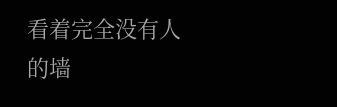看着完全没有人的墙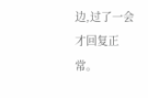边,过了一会才回复正常。